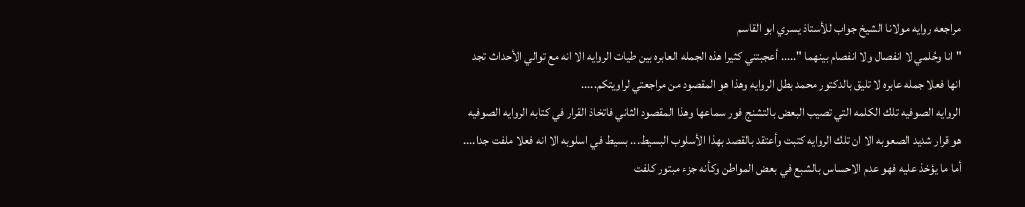مراجعه روايه مولانا الشيخ جواب للأستاذ يسري ابو القاسم
" انا وحُلمي لا انفصال ولا انفصام بينهما "..... أعجبتني كثيرا هذه الجمله العابره بين طيات الروايه الا انه مع توالي الأحداث تجد انها فعلا جمله عابره لا تليق بالدكتور محمد بطل الروايه وهذا هو المقصود من مراجعتي لراويتكم.....
الروايه الصوفيه تلك الكلمه التي تصيب البعض بالتشنج فور سماعها وهذا المقصود الثاني فاتخاذ القرار في كتابه الروايه الصوفيه هو قرار شديد الصعوبه الا ان تلك الروايه كتبت وأعتقد بالقصد بهذا الأسلوب البسيط... بسيط في اسلوبه الا انه فعلا ملفت جدا.... أما ما يؤخذ عليه فهو عدم الاحساس بالشبع في بعض المواطن وكأنه جزء مبتور كلفت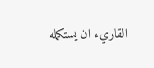القاريء ان يستكمله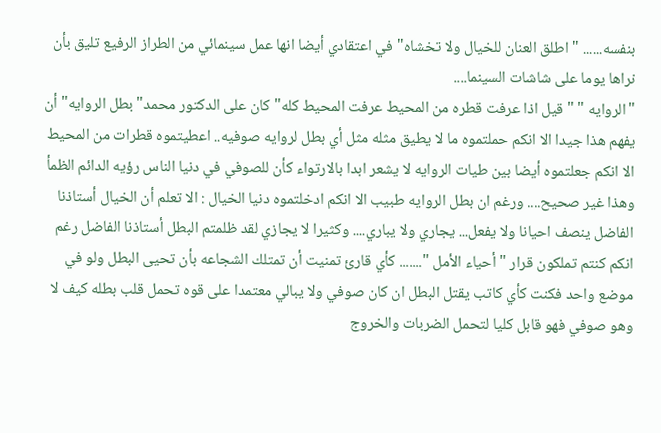بنفسه...... " اطلق العنان للخيال ولا تخشاه" في اعتقادي أيضا انها عمل سينمائي من الطراز الرفيع تليق بأن نراها يوما على شاشات السينما....
"الروايه " " قيل اذا عرفت قطره من المحيط عرفت المحيط كله" كان على الدكتور محمد" بطل الروايه" أن يفهم هذا جيدا الا انكم حملتموه ما لا يطيق مثله مثل أي بطل لروايه صوفيه.. اعطيتموه قطرات من المحيط الا انكم جعلتموه أيضا بين طيات الروايه لا يشعر ابدا بالارتواء كأن للصوفي في دنيا الناس رؤيه الدائم الظمأ وهذا غير صحيح.... ورغم ان بطل الروايه طبيب الا انكم ادخلتموه دنيا الخيال : الا تعلم أن الخيال أستاذنا الفاضل ينصف احيانا ولا يفعل... يجاري ولا يباري.... وكثيرا لا يجازي لقد ظلمتم البطل أستاذنا الفاضل رغم انكم كنتم تملكون قرار " أحياء الأمل "....... كأي قارئ تمنيت أن تمتلك الشجاعه بأن تحيى البطل ولو في موضع واحد فكنت كأي كاتب يقتل البطل ان كان صوفي ولا يبالي معتمدا على قوه تحمل قلب بطله كيف لا وهو صوفي فهو قابل كليا لتحمل الضربات والخروج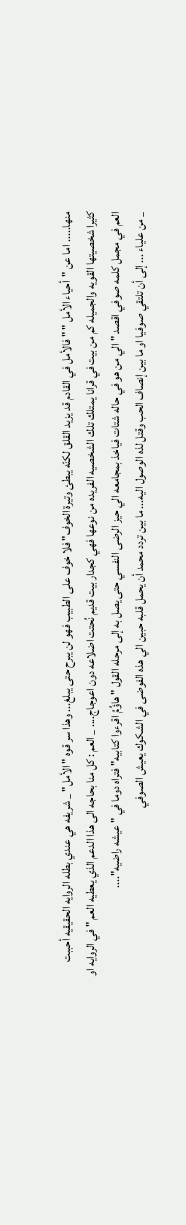منها..... اما عن "أحياء الأمل " " فالأمل في القادم قد يزيد القلق لكنّه يبطئ وتيرة الخوف" فلا خوف على الطبيب فهو لن يبرح حتى يبلغ... وهذا سر قوه " الأمل" _ شريفه هي عندي بطله الروايه الحقيقيه أحببت كثيرا شخصيتها القويه والجميله كم من بيت في قرانا يمتلك تلك الشخصيه الفريده من نوعها فهي كجدار بيت قديم نُحتت اضلاعه دون اعوجاج.... _ العم : كل منا بحاجه الى هذا الدعم الذي يعطيه العم " في الروايه او العم في مجمل كلمه صوفي اقصد " الي من هو في حاله شتات فياخذ بمجامعه الي حيز الرضى النفسي حتى يصل به إلى مرحله القول " هاؤُمُ اقرءوا كتابيه" فتراه دوما في " عيشه راضيه"....
_ من علياء ... إلى أن تلتقي صوفيا او ما بين إنصاف الحب وقتل لذه الوصول اليه... ما بين تردد محمد أن يحمل قلبه حبين الي هذه الفوضى في الشكوك يعيش الصوفي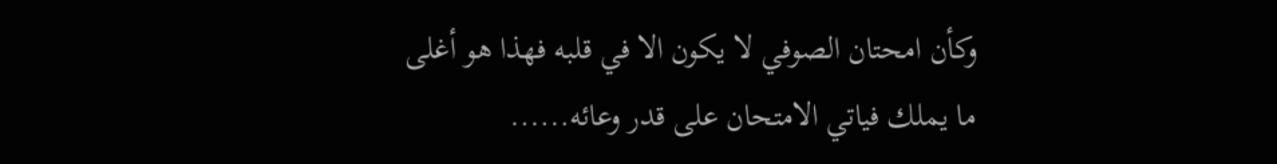وكأن امحتان الصوفي لا يكون الا في قلبه فهذا هو أغلى ما يملك فياتي الامتحان على قدر وعائه......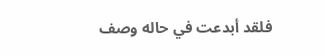فلقد أبدعت في حاله وصف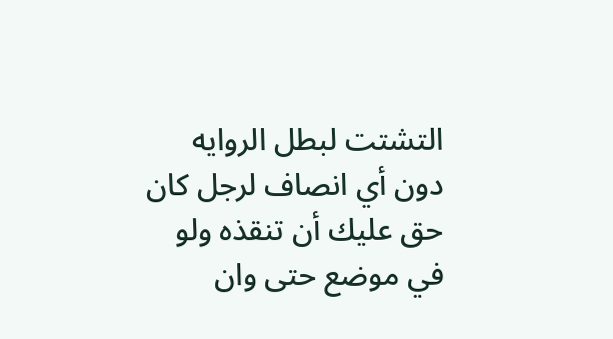التشتت لبطل الروايه دون أي انصاف لرجل كان حق عليك أن تنقذه ولو في موضع حتى وان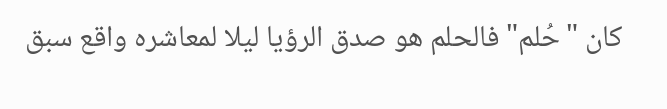كان "حُلم" فالحلم هو صدق الرؤيا ليلا لمعاشره واقع سبق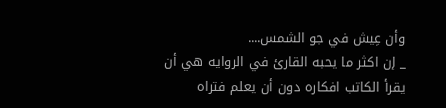وأن عِيش في جو الشمس....
_ إن اكثر ما يحبه القارئ في الروايه هي أن يقرأ الكاتب افكاره دون أن يعلم فتراه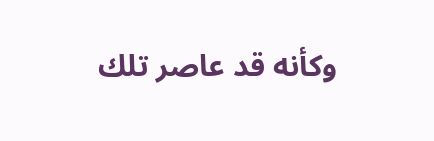وكأنه قد عاصر تلك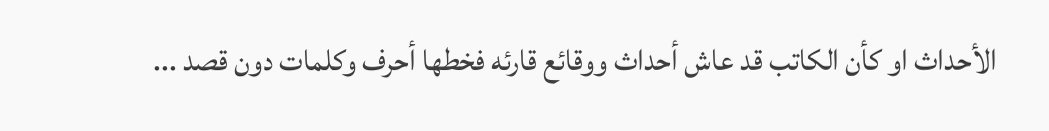الأحداث او كأن الكاتب قد عاش أحداث ووقائع قارئه فخطها أحرف وكلمات دون قصد ...